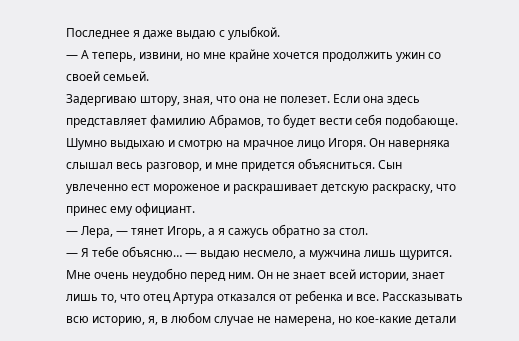Последнее я даже выдаю с улыбкой.
— А теперь, извини, но мне крайне хочется продолжить ужин со своей семьей.
Задергиваю штору, зная, что она не полезет. Если она здесь представляет фамилию Абрамов, то будет вести себя подобающе.
Шумно выдыхаю и смотрю на мрачное лицо Игоря. Он наверняка слышал весь разговор, и мне придется объясниться. Сын увлеченно ест мороженое и раскрашивает детскую раскраску, что принес ему официант.
— Лера, — тянет Игорь, а я сажусь обратно за стол.
— Я тебе объясню… — выдаю несмело, а мужчина лишь щурится.
Мне очень неудобно перед ним. Он не знает всей истории, знает лишь то, что отец Артура отказался от ребенка и все. Рассказывать всю историю, я, в любом случае не намерена, но кое-какие детали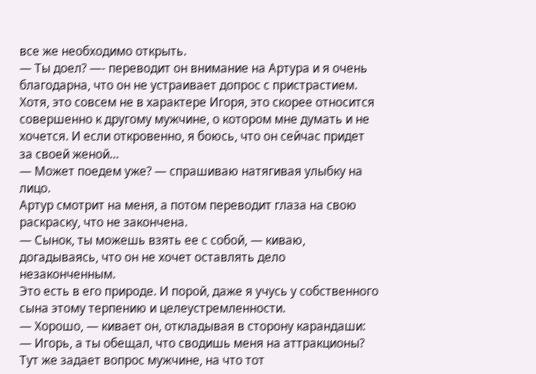все же необходимо открыть.
— Ты доел? —- переводит он внимание на Артура и я очень благодарна, что он не устраивает допрос с пристрастием.
Хотя, это совсем не в характере Игоря, это скорее относится совершенно к другому мужчине, о котором мне думать и не хочется. И если откровенно, я боюсь, что он сейчас придет за своей женой…
— Может поедем уже? — спрашиваю натягивая улыбку на лицо.
Артур смотрит на меня, а потом переводит глаза на свою раскраску, что не закончена.
— Сынок, ты можешь взять ее с собой, — киваю, догадываясь, что он не хочет оставлять дело незаконченным.
Это есть в его природе. И порой, даже я учусь у собственного сына этому терпению и целеустремленности.
— Хорошо, — кивает он, откладывая в сторону карандаши: — Игорь, а ты обещал, что сводишь меня на аттракционы?
Тут же задает вопрос мужчине, на что тот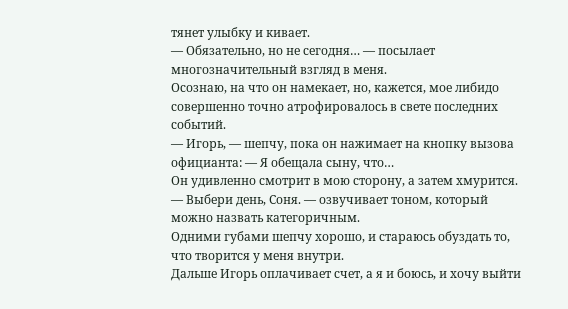тянет улыбку и кивает.
— Обязательно, но не сегодня… — посылает многозначительный взгляд в меня.
Осознаю, на что он намекает, но, кажется, мое либидо совершенно точно атрофировалось в свете последних событий.
— Игорь, — шепчу, пока он нажимает на кнопку вызова официанта: — Я обещала сыну, что…
Он удивленно смотрит в мою сторону, а затем хмурится.
— Выбери день, Соня. — озвучивает тоном, который можно назвать категоричным.
Одними губами шепчу хорошо, и стараюсь обуздать то, что творится у меня внутри.
Дальше Игорь оплачивает счет, а я и боюсь, и хочу выйти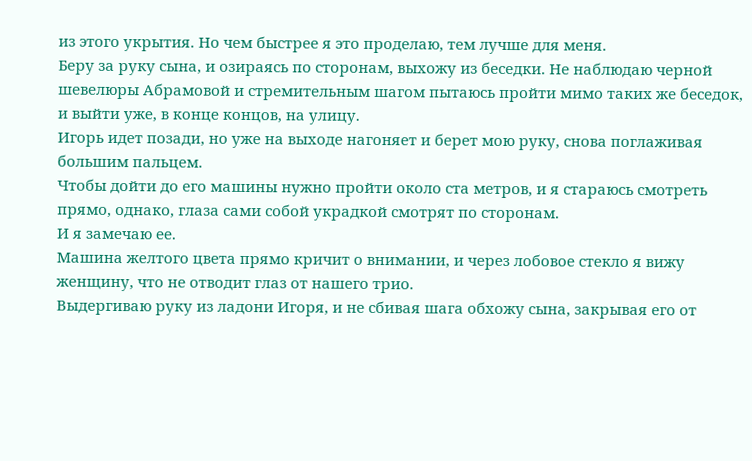из этого укрытия. Но чем быстрее я это проделаю, тем лучше для меня.
Беру за руку сына, и озираясь по сторонам, выхожу из беседки. Не наблюдаю черной шевелюры Абрамовой и стремительным шагом пытаюсь пройти мимо таких же беседок, и выйти уже, в конце концов, на улицу.
Игорь идет позади, но уже на выходе нагоняет и берет мою руку, снова поглаживая большим пальцем.
Чтобы дойти до его машины нужно пройти около ста метров, и я стараюсь смотреть прямо, однако, глаза сами собой украдкой смотрят по сторонам.
И я замечаю ее.
Машина желтого цвета прямо кричит о внимании, и через лобовое стекло я вижу женщину, что не отводит глаз от нашего трио.
Выдергиваю руку из ладони Игоря, и не сбивая шага обхожу сына, закрывая его от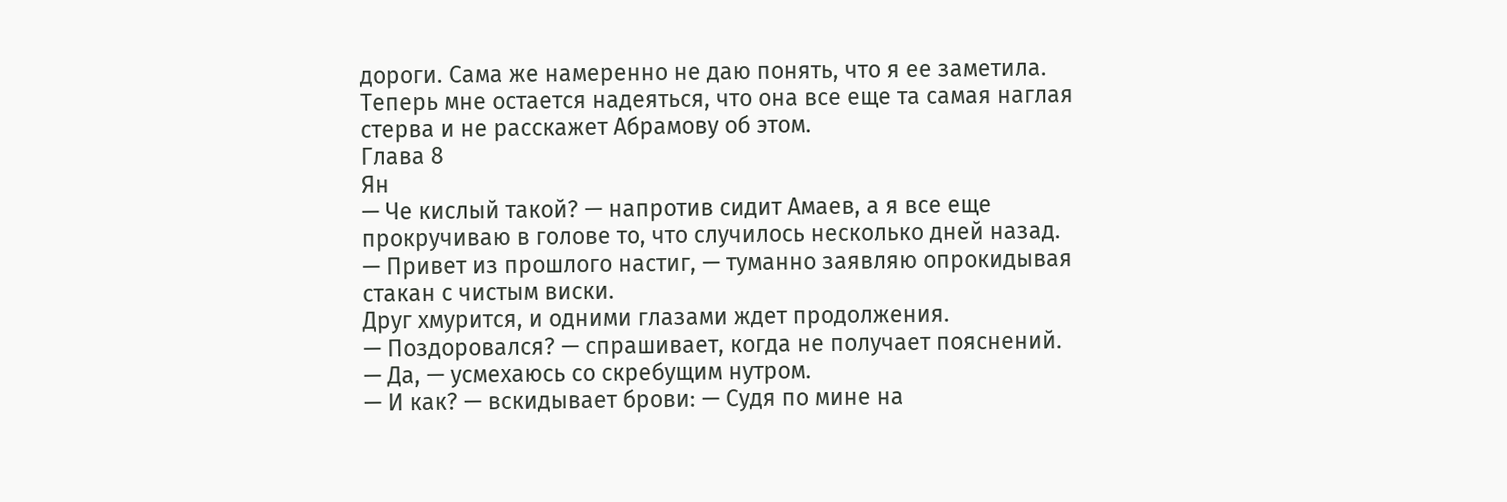дороги. Сама же намеренно не даю понять, что я ее заметила.
Теперь мне остается надеяться, что она все еще та самая наглая стерва и не расскажет Абрамову об этом.
Глава 8
Ян
— Че кислый такой? — напротив сидит Амаев, а я все еще прокручиваю в голове то, что случилось несколько дней назад.
— Привет из прошлого настиг, — туманно заявляю опрокидывая стакан с чистым виски.
Друг хмурится, и одними глазами ждет продолжения.
— Поздоровался? — спрашивает, когда не получает пояснений.
— Да, — усмехаюсь со скребущим нутром.
— И как? — вскидывает брови: — Судя по мине на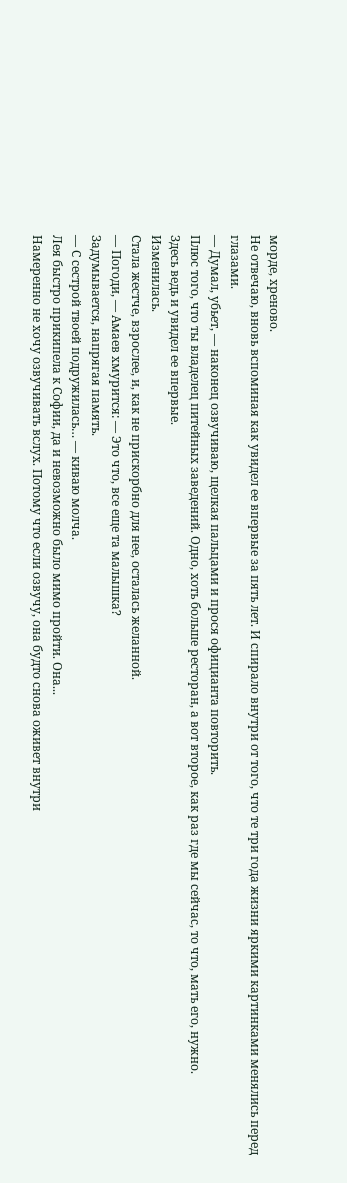морде, хреново.
Не отвечаю, вновь вспоминая как увидел ее впервые за пять лет. И спирало внутри от того, что те три года жизни яркими картинками менялись перед глазами.
— Думал, убьет, — наконец озвучиваю, щелкая пальцами и прося официанта повторить.
Плюс того, что ты владелец питейных заведений. Одно, хоть больше ресторан, а вот второе, как раз где мы сейчас, то что, мать его, нужно.
Здесь ведь и увидел ее впервые.
Изменилась.
Стала жестче, взрослее, и, как не прискорбно для нее, осталась желанной.
— Погоди, — Амаев хмурится: — Это что, все еще та малышка?
Задумывается, напрягая память.
— С сестрой твоей подружилась… — киваю молча.
Лея быстро прикипела к Софии, да и невозможно было мимо пройти. Она...
Намеренно не хочу озвучивать вслух. Потому что если озвучу, она будто снова оживет внутри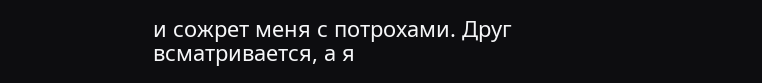и сожрет меня с потрохами. Друг всматривается, а я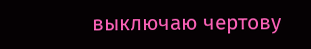выключаю чертову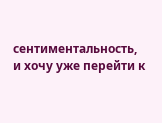сентиментальность, и хочу уже перейти к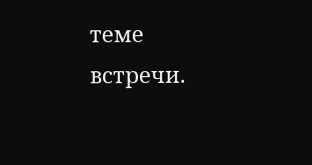теме встречи.